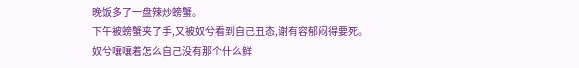晚饭多了一盘辣炒螃蟹。
下午被螃蟹夹了手,又被奴兮看到自己丑态,谢有容郁闷得要死。
奴兮嚷嚷着怎么自己没有那个什么鲜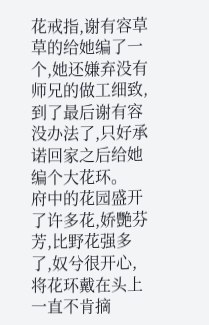花戒指,谢有容草草的给她编了一个,她还嫌弃没有师兄的做工细致,到了最后谢有容没办法了,只好承诺回家之后给她编个大花环。
府中的花园盛开了许多花,娇艷芬芳,比野花强多了,奴兮很开心,将花环戴在头上一直不肯摘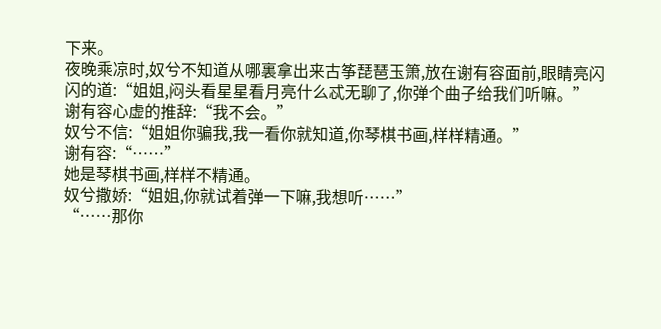下来。
夜晚乘凉时,奴兮不知道从哪裏拿出来古筝琵琶玉箫,放在谢有容面前,眼睛亮闪闪的道:“姐姐,闷头看星星看月亮什么忒无聊了,你弹个曲子给我们听嘛。”
谢有容心虚的推辞:“我不会。”
奴兮不信:“姐姐你骗我,我一看你就知道,你琴棋书画,样样精通。”
谢有容:“……”
她是琴棋书画,样样不精通。
奴兮撒娇:“姐姐,你就试着弹一下嘛,我想听……”
“……那你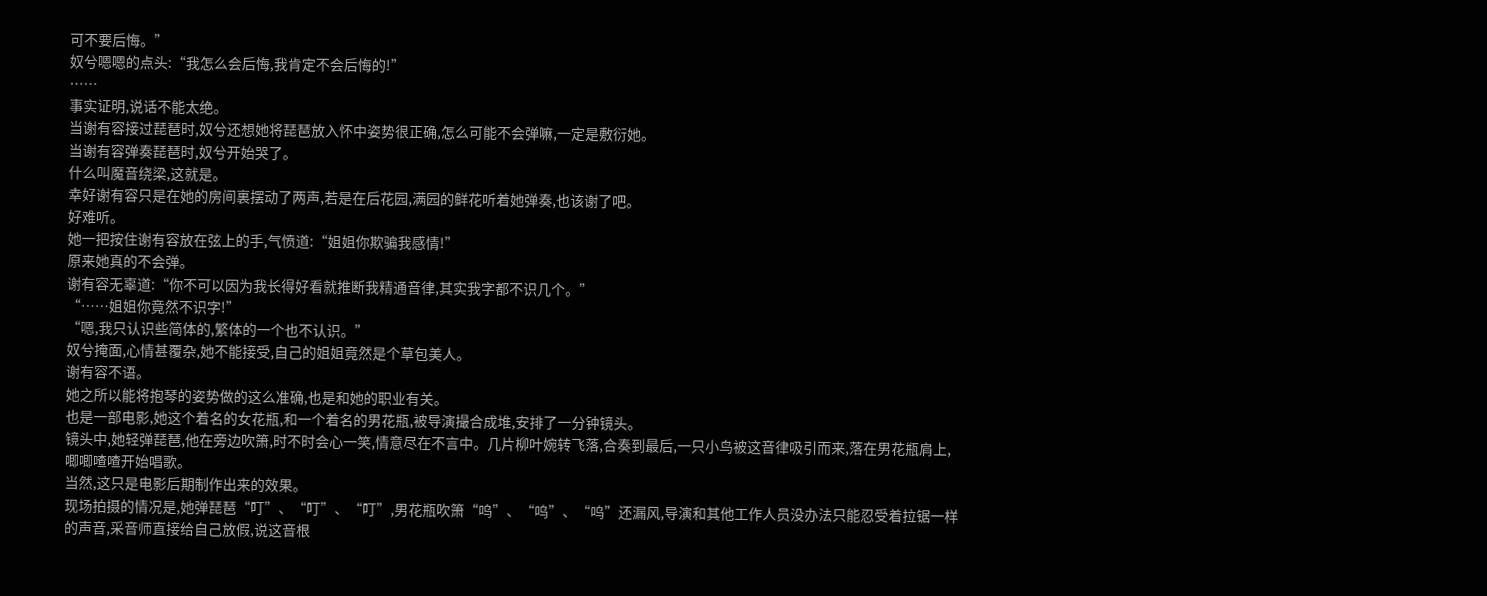可不要后悔。”
奴兮嗯嗯的点头:“我怎么会后悔,我肯定不会后悔的!”
……
事实证明,说话不能太绝。
当谢有容接过琵琶时,奴兮还想她将琵琶放入怀中姿势很正确,怎么可能不会弹嘛,一定是敷衍她。
当谢有容弹奏琵琶时,奴兮开始哭了。
什么叫魔音绕梁,这就是。
幸好谢有容只是在她的房间裏摆动了两声,若是在后花园,满园的鲜花听着她弹奏,也该谢了吧。
好难听。
她一把按住谢有容放在弦上的手,气愤道:“姐姐你欺骗我感情!”
原来她真的不会弹。
谢有容无辜道:“你不可以因为我长得好看就推断我精通音律,其实我字都不识几个。”
“……姐姐你竟然不识字!”
“嗯,我只认识些简体的,繁体的一个也不认识。”
奴兮掩面,心情甚覆杂,她不能接受,自己的姐姐竟然是个草包美人。
谢有容不语。
她之所以能将抱琴的姿势做的这么准确,也是和她的职业有关。
也是一部电影,她这个着名的女花瓶,和一个着名的男花瓶,被导演撮合成堆,安排了一分钟镜头。
镜头中,她轻弹琵琶,他在旁边吹箫,时不时会心一笑,情意尽在不言中。几片柳叶婉转飞落,合奏到最后,一只小鸟被这音律吸引而来,落在男花瓶肩上,唧唧喳喳开始唱歌。
当然,这只是电影后期制作出来的效果。
现场拍摄的情况是,她弹琵琶“叮”、“叮”、“叮”,男花瓶吹箫“呜”、“呜”、“呜”还漏风,导演和其他工作人员没办法只能忍受着拉锯一样的声音,采音师直接给自己放假,说这音根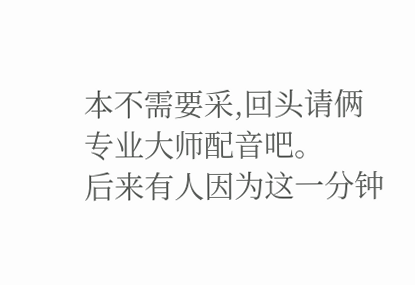本不需要采,回头请俩专业大师配音吧。
后来有人因为这一分钟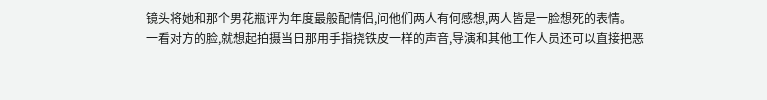镜头将她和那个男花瓶评为年度最般配情侣,问他们两人有何感想,两人皆是一脸想死的表情。
一看对方的脸,就想起拍摄当日那用手指挠铁皮一样的声音,导演和其他工作人员还可以直接把恶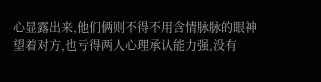心显露出来,他们俩则不得不用含情脉脉的眼神望着对方,也亏得两人心理承认能力强,没有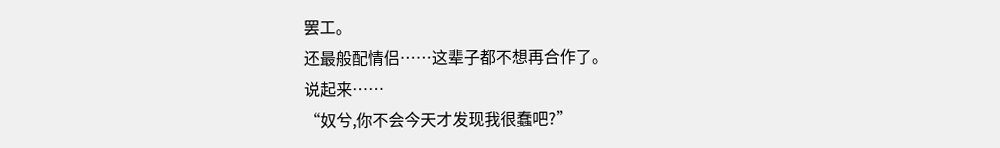罢工。
还最般配情侣……这辈子都不想再合作了。
说起来……
“奴兮,你不会今天才发现我很蠢吧?”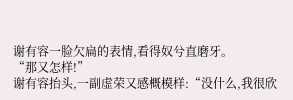谢有容一脸欠扁的表情,看得奴兮直磨牙。
“那又怎样!”
谢有容抬头,一副虚荣又感概模样:“没什么,我很欣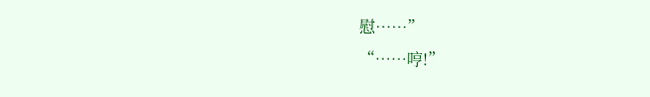慰……”
“……哼!”